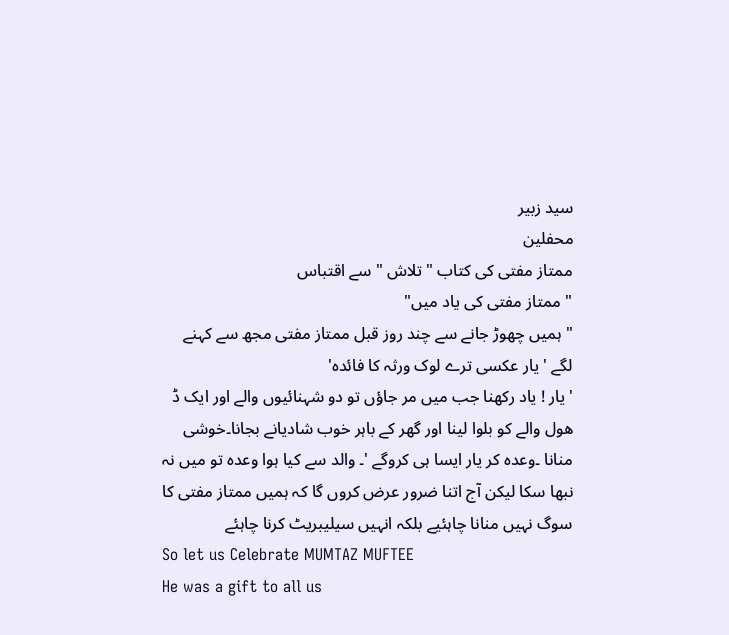سید زبیر
محفلین
ممتاز مفتی کی کتاب " تلاش " سے اقتباس
" ممتاز مفتی کی یاد میں"
" ہمیں چھوڑ جانے سے چند روز قبل ممتاز مفتی مجھ سے کہنے لگے ' یار عکسی ترے لوک ورثہ کا فائدہ'
'یار ! یاد رکھنا جب میں مر جاؤں تو دو شہنائیوں والے اور ایک ڈ ھول والے کو بلوا لینا اور گھر کے باہر خوب شادیانے بجانا۔خوشی منانا ۔وعدہ کر یار ایسا ہی کروگے '۔ والد سے کیا ہوا وعدہ تو میں نہ نبھا سکا لیکن آج اتنا ضرور عرض کروں گا کہ ہمیں ممتاز مفتی کا سوگ نہیں منانا چاہئیے بلکہ انہیں سیلیبریٹ کرنا چاہئے
So let us Celebrate MUMTAZ MUFTEE
He was a gift to all us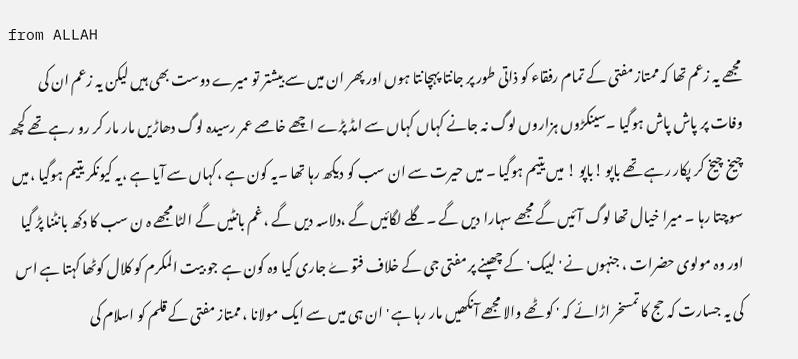from ALLAH
مجھے یہ زعم تھا کہ ممتاز مفتی کے تمام رفقاء کو ذاتی طور پر جانتا پہچانتا ہوں اور پھر ان میں سے بیشتر تو میرے دوست بھی ہیں لیکن یہ زعم ان کی وفات پر پاش پاش ہوگیا ۔سینکڑوں ہزاروں لوگ نہ جانے کہاں کہاں سے امڈ پڑے اچھے خاصے عمر رسیدہ لوگ دھاڑیں مار مار کر رو رہے تھے کچھ چیخ چیخ کر پکار رہے تھے باپو !باپو ! میں یتیم ہوگیا ۔ میں حیرت سے ان سب کو دیکھ رہا تھا ۔یہ کون ہے ،کہاں سے آیا ہے ،یہ کیونکر یتیم ہوگیا ،میں سوچتا رہا ۔ میرا خیال تھا لوگ آئیں گے مجھے سہارا دیں گے ۔گلے لگائیں گے ،دلاسہ دیں گے ، غم بانٹیں گے الٹا مجھے ہ ن سب کا دکھ بانٹنا پڑ گیا اور وہ مولوی حضرات ، جنہوں نے 'لبیک' کے چھپنے پر مفتی جی کے خلاف فتوےٰ جاری کیا وہ کون ہے جو بیت المکرم کو کلال کوٹھا کہتا ہے اس کی یہ جسارت کہ حج کا تمسخر اڑائے کہ ' کو ٹھے والا مجھے آنکھیں مار رہا ہے ' ان ہی میں سے ایک مولانا ، ممتاز مفتی کے قلم کو اسلام کی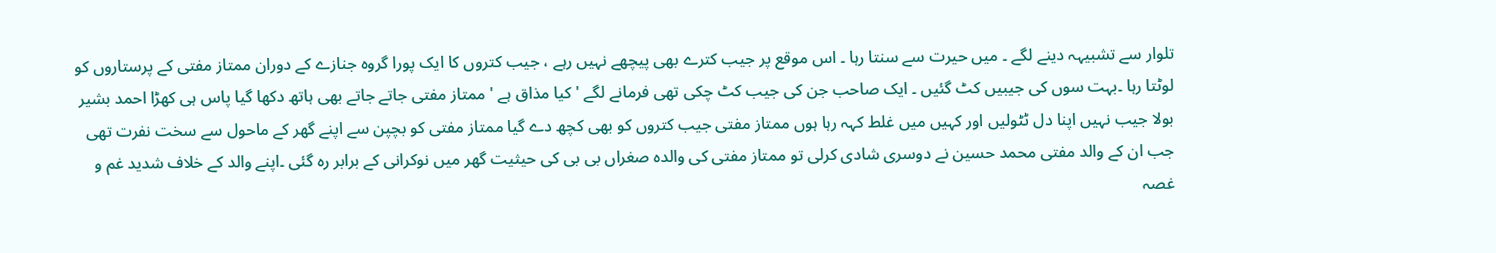تلوار سے تشبیہہ دینے لگے ۔ میں حیرت سے سنتا رہا ۔ اس موقع پر جیب کترے بھی پیچھے نہیں رہے ، جیب کتروں کا ایک پورا گروہ جنازے کے دوران ممتاز مفتی کے پرستاروں کو لوٹتا رہا ۔بہت سوں کی جیبیں کٹ گئیں ۔ ایک صاحب جن کی جیب کٹ چکی تھی فرمانے لگے ' کیا مذاق ہے ' ممتاز مفتی جاتے جاتے بھی ہاتھ دکھا گیا پاس ہی کھڑا احمد بشیر بولا جیب نہیں اپنا دل ٹٹولیں اور کہیں میں غلط کہہ رہا ہوں ممتاز مفتی جیب کتروں کو بھی کچھ دے گیا ممتاز مفتی کو بچپن سے اپنے گھر کے ماحول سے سخت نفرت تھی جب ان کے والد مفتی محمد حسین نے دوسری شادی کرلی تو ممتاز مفتی کی والدہ صغراں بی بی کی حیثیت گھر میں نوکرانی کے برابر رہ گئی ۔اپنے والد کے خلاف شدید غم و غصہ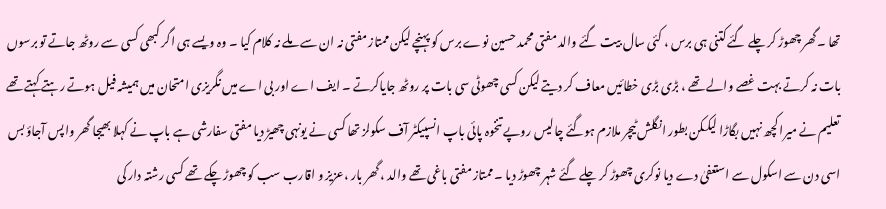تھا ۔گھر چھوڑ کر چلے گئے کتنی ہی برس ، کئی سال بیت گئے والد مفتی محمد حسین نوے برس کو پہنچے لیکن ممتاز مفتی نہ ان سے ملے نہ کلام کیا ۔ وہ ویسے ہی اگر کبھی کسی سے روٹھ جاتے تو برسوں بات نہ کرتے بہت غصے والے تھے ، بڑی بڑی خطائیں معاف کر دیتے لیکن کسی چھوٹی سی بات پر روٹھ جایاکرتے ۔ ایف اے اور بی اے میں نگریزی امتحان میں ہمیشہ فیل ہوتے رہتے کہتے تھے تعلیم نے میرا کچھ نہیں بگاڑا لیککن بطور انگلش ٹیچر ملازم ہوگئے چالیس روپے تنخوہ پائی باپ انسپیکٹر آف سکولز تھا کسی نے یونہی چھیڑ دیا مفتی سفارشی ہے باپ نے کہلا بھیجا گھر واپس آجاؤ بس اسی دن سے اسکول سے استعفیٰ دے دیا نوکری چھوڑ کر چلے گئے شہر چھوڑ دیا ۔ممتاز مفتی باغی تھے والد ، گھر بار ،عزیز و اقارب سب کو چھوڑ چکے تھے کسی رشتہ دار کی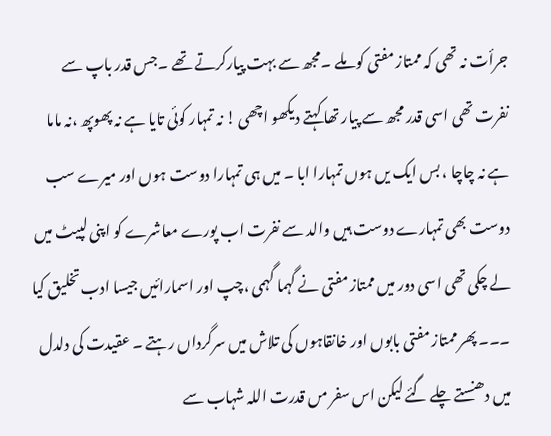جرأت نہ تھی کہ ممتاز مفتی کو ملے ۔مجھ سے بہت پیارکرتے تھے ۔جس قدر باپ سے نفرت تھی اسی قدر مجھ سے پیار تھا کہتے دیکھو اچھی ! نہ تمہار کوئی تایا ہے نہ پھوپھ ،نہ ماما ہے نہ چاچا ، بس ایک یں ہوں تمہارا ابا ۔ میں ہی تمہارا دوست ہوں اور میرے سب دوست بھی تمہارے دوست ہیں والد سے نفرت اب پورے معاشرے کو اپنی لپیٹ میں لے چکی تھی اسی دور میں ممتاز مفتی نے گہما گہمی ،چپ اور اسمارائیں جیسا ادب تخلیق کیا ۔۔۔ پھر ممتاز مفتی بابوں اور خانقاہوں کی تلاش میں سرگرداں رہتے ۔ عقیدت کی دلدل میں دھنستے چلے گئے لیکن اس سفر مں قدرت اللہ شہاب سے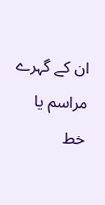ان کے گہرے مراسم یا خط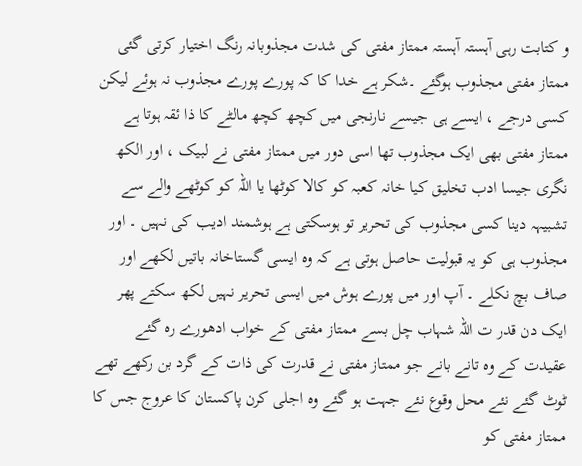و کتابت رہی آہستہ آہستہ ممتاز مفتی کی شدت مجذوبانہ رنگ اختیار کرتی گئی ممتاز مفتی مجذوب ہوگئے ۔شکر ہے خدا کا کہ پورے پورے مجذوب نہ ہوئے لیکن کسی درجے ، ایسے ہی جیسے نارنجی میں کچھ کچھ مالٹے کا ذا ئقہ ہوتا ہے ممتاز مفتی بھی ایک مجذوب تھا اسی دور میں ممتاز مفتی نے لبیک ، اور الکھ نگری جیسا ادب تخلیق کیا خانہ کعبہ کو کالا کوٹھا یا اللہ کو کوٹھے والے سے تشبیہہ دینا کسی مجذوب کی تحریر تو ہوسکتی ہے ہوشمند ادیب کی نہیں ۔ اور مجذوب ہی کو یہ قبولیت حاصل ہوتی ہے کہ وہ ایسی گستاخانہ باتیں لکھے اور صاف بچ نکلے ۔ آپ اور میں پورے ہوش میں ایسی تحریر نہیں لکھ سکتے پھر ایک دن قدر ت اللہ شہاب چل بسے ممتاز مفتی کے خواب ادھورے رہ گئے عقیدت کے وہ تانے بانے جو ممتاز مفتی نے قدرت کی ذات کے گرد بن رکھے تھے ٹوٹ گئے نئے محل وقوع نئے جہت ہو گئے وہ اجلی کرن پاکستان کا عروج جس کا ممتاز مفتی کو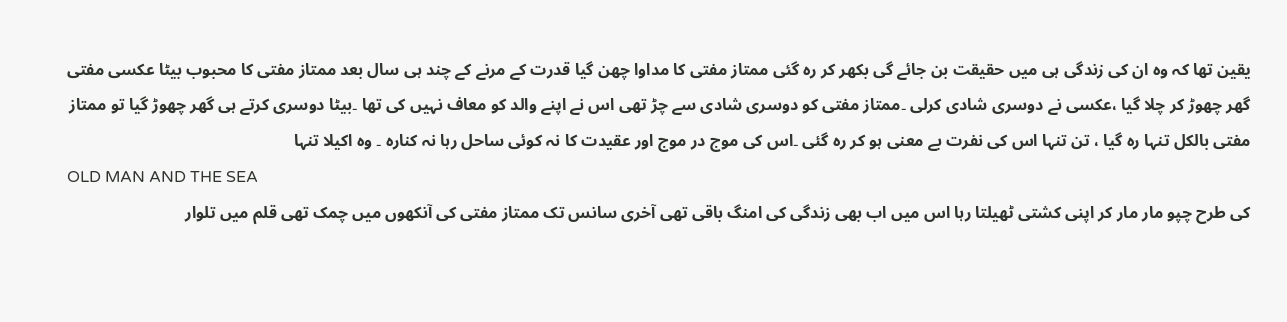یقین تھا کہ وہ ان کی زندگی ہی میں حقیقت بن جائے گی بکھر کر رہ گئی ممتاز مفتی کا مداوا چھن گیا قدرت کے مرنے کے چند ہی سال بعد ممتاز مفتی کا محبوب بیٹا عکسی مفتی گھر چھوڑ کر چلا گیا ،عکسی نے دوسری شادی کرلی ۔ممتاز مفتی کو دوسری شادی سے چڑ تھی اس نے اپنے والد کو معاف نہیں کی تھا ۔بیٹا دوسری کرتے ہی گھر چھوڑ گیا تو ممتاز مفتی بالکل تنہا رہ گیا ، تن تنہا اس کی نفرت بے معنی ہو کر رہ گئی ۔اس کی موج در موج اور عقیدت کا نہ کوئی ساحل رہا نہ کنارہ ۔ وہ اکیلا تنہا
OLD MAN AND THE SEA
کی طرح چپو مار مار کر اپنی کشتی ٹھیلتا رہا اس میں اب بھی زندگی کی امنگ باقی تھی آخری سانس تک ممتاز مفتی کی آنکھوں میں چمک تھی قلم میں تلوار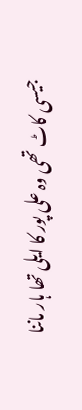جیسی کاٹ تھی وہ علی پور کا ایلی تھا ہار ماننا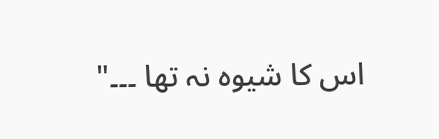اس کا شیوہ نہ تھا ۔۔۔"